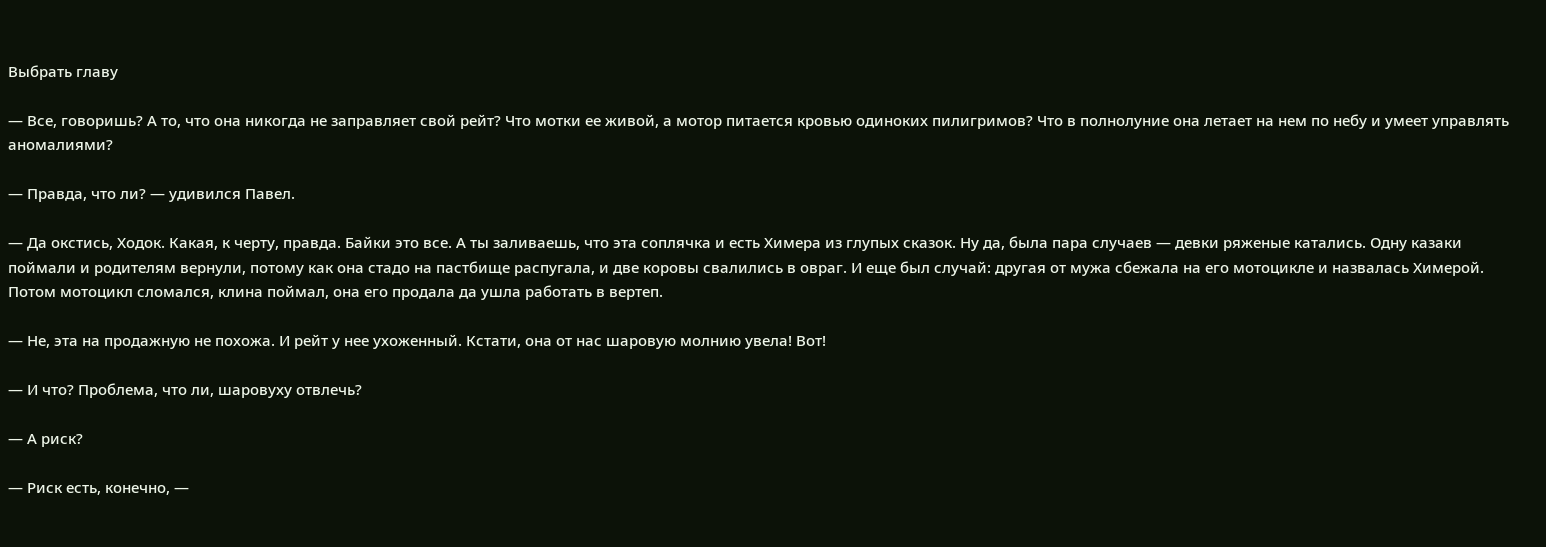Выбрать главу

— Все, говоришь? А то, что она никогда не заправляет свой рейт? Что мотки ее живой, а мотор питается кровью одиноких пилигримов? Что в полнолуние она летает на нем по небу и умеет управлять аномалиями?

— Правда, что ли? — удивился Павел.

— Да окстись, Ходок. Какая, к черту, правда. Байки это все. А ты заливаешь, что эта соплячка и есть Химера из глупых сказок. Ну да, была пара случаев — девки ряженые катались. Одну казаки поймали и родителям вернули, потому как она стадо на пастбище распугала, и две коровы свалились в овраг. И еще был случай: другая от мужа сбежала на его мотоцикле и назвалась Химерой. Потом мотоцикл сломался, клина поймал, она его продала да ушла работать в вертеп.

— Не, эта на продажную не похожа. И рейт у нее ухоженный. Кстати, она от нас шаровую молнию увела! Вот!

— И что? Проблема, что ли, шаровуху отвлечь?

— А риск?

— Риск есть, конечно, —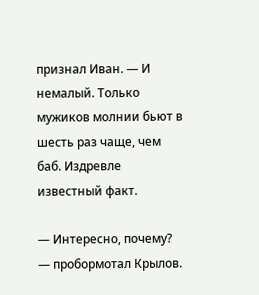признал Иван. — И немалый. Только мужиков молнии бьют в шесть раз чаще, чем баб. Издревле известный факт.

— Интересно, почему? — пробормотал Крылов.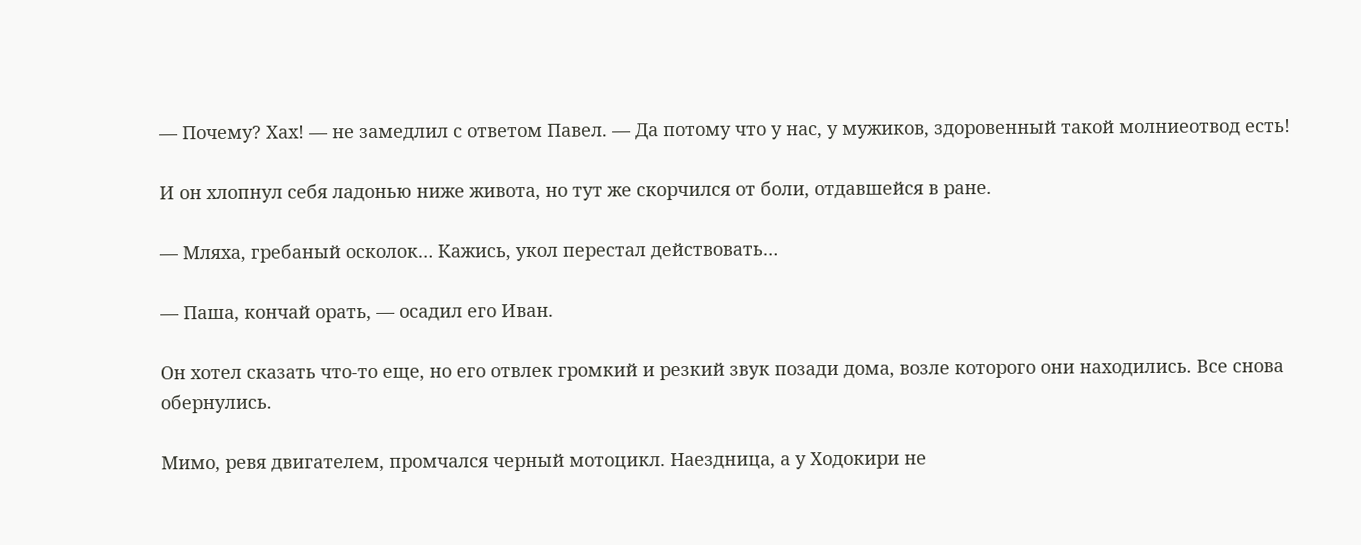— Почему? Хах! — не замедлил с ответом Павел. — Да потому что у нас, у мужиков, здоровенный такой молниеотвод есть!

И он хлопнул себя ладонью ниже живота, но тут же скорчился от боли, отдавшейся в ране.

— Мляха, гребаный осколок… Кажись, укол перестал действовать…

— Паша, кончай орать, — осадил его Иван.

Он хотел сказать что-то еще, но его отвлек громкий и резкий звук позади дома, возле которого они находились. Все снова обернулись.

Мимо, ревя двигателем, промчался черный мотоцикл. Наездница, а у Ходокири не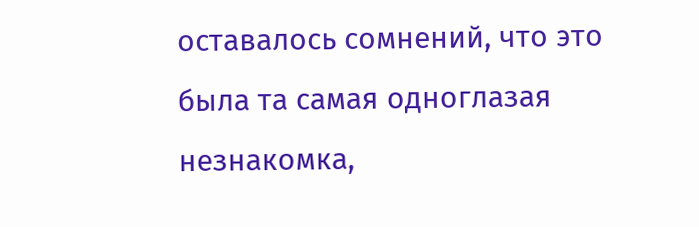оставалось сомнений, что это была та самая одноглазая незнакомка,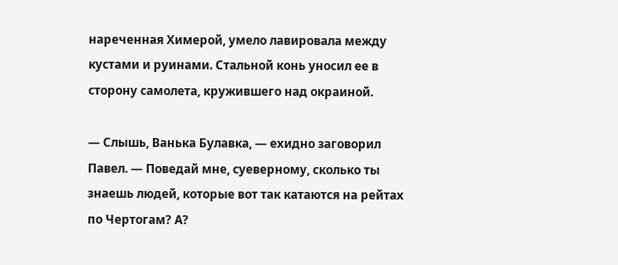нареченная Химерой, умело лавировала между кустами и руинами. Стальной конь уносил ее в сторону самолета, кружившего над окраиной.

— Слышь, Ванька Булавка, — ехидно заговорил Павел. — Поведай мне, суеверному, сколько ты знаешь людей, которые вот так катаются на рейтах по Чертогам? А?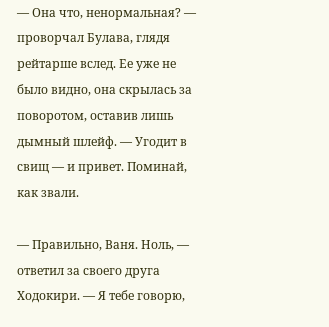— Она что, ненормальная? — проворчал Булава, глядя рейтарше вслед. Ее уже не было видно, она скрылась за поворотом, оставив лишь дымный шлейф. — Угодит в свищ — и привет. Поминай, как звали.

— Правильно, Ваня. Ноль, — ответил за своего друга Ходокири. — Я тебе говорю,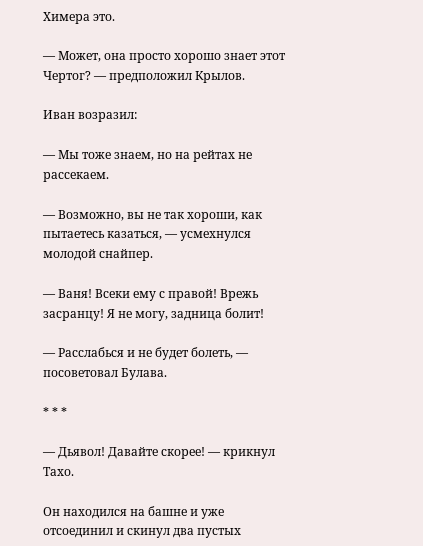Химера это.

— Может, она просто хорошо знает этот Чертог? — предположил Крылов.

Иван возразил:

— Мы тоже знаем, но на рейтах не рассекаем.

— Возможно, вы не так хороши, как пытаетесь казаться, — усмехнулся молодой снайпер.

— Ваня! Всеки ему с правой! Врежь засранцу! Я не могу, задница болит!

— Расслабься и не будет болеть, — посоветовал Булава.

* * *

— Дьявол! Давайте скорее! — крикнул Тахо.

Он находился на башне и уже отсоединил и скинул два пустых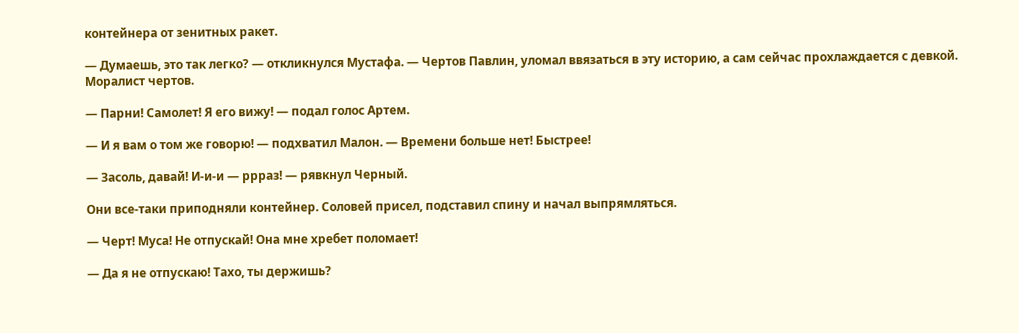контейнера от зенитных ракет.

— Думаешь, это так легко? — откликнулся Мустафа. — Чертов Павлин, уломал ввязаться в эту историю, а сам сейчас прохлаждается с девкой. Моралист чертов.

— Парни! Самолет! Я его вижу! — подал голос Артем.

— И я вам о том же говорю! — подхватил Малон. — Времени больше нет! Быстрее!

— Засоль, давай! И-и-и — ррраз! — рявкнул Черный.

Они все-таки приподняли контейнер. Соловей присел, подставил спину и начал выпрямляться.

— Черт! Муса! Не отпускай! Она мне хребет поломает!

— Да я не отпускаю! Тахо, ты держишь?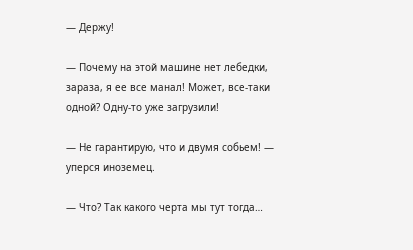— Держу!

— Почему на этой машине нет лебедки, зараза, я ее все манал! Может, все-таки одной? Одну-то уже загрузили!

— Не гарантирую, что и двумя собьем! — уперся иноземец.

— Что? Так какого черта мы тут тогда…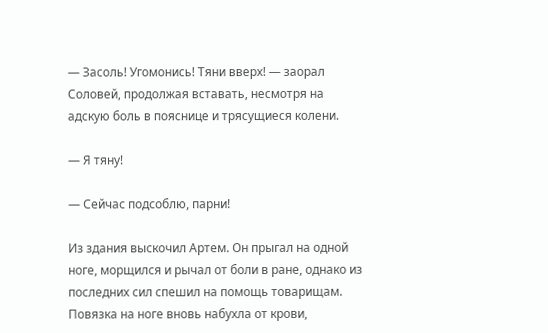— Засоль! Угомонись! Тяни вверх! — заорал Соловей, продолжая вставать, несмотря на адскую боль в пояснице и трясущиеся колени.

— Я тяну!

— Сейчас подсоблю, парни!

Из здания выскочил Артем. Он прыгал на одной ноге, морщился и рычал от боли в ране, однако из последних сил спешил на помощь товарищам. Повязка на ноге вновь набухла от крови,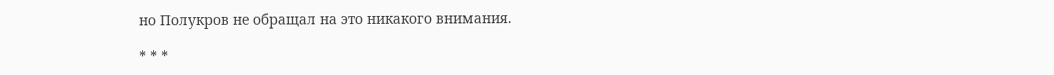но Полукров не обращал на это никакого внимания.

* * *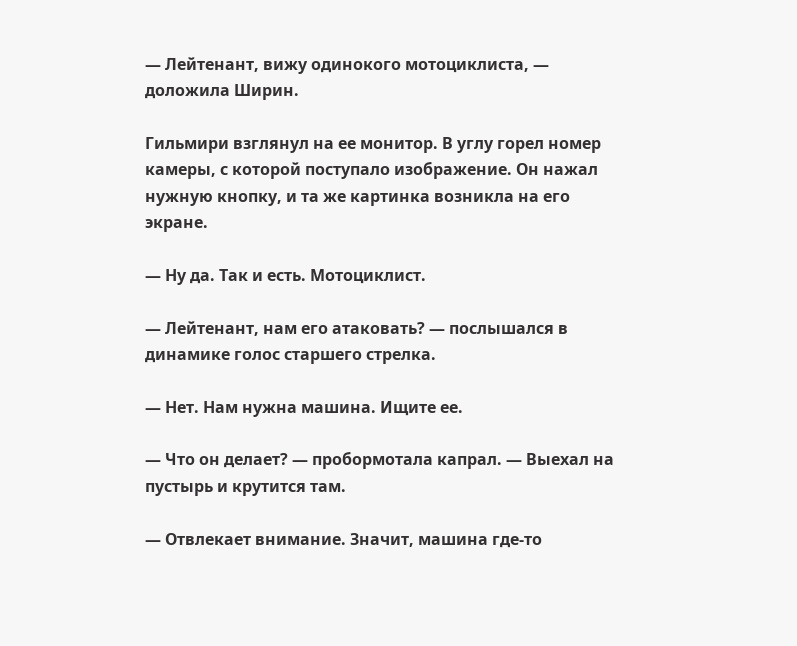— Лейтенант, вижу одинокого мотоциклиста, — доложила Ширин.

Гильмири взглянул на ее монитор. В углу горел номер камеры, с которой поступало изображение. Он нажал нужную кнопку, и та же картинка возникла на его экране.

— Ну да. Так и есть. Мотоциклист.

— Лейтенант, нам его атаковать? — послышался в динамике голос старшего стрелка.

— Нет. Нам нужна машина. Ищите ее.

— Что он делает? — пробормотала капрал. — Выехал на пустырь и крутится там.

— Отвлекает внимание. Значит, машина где-то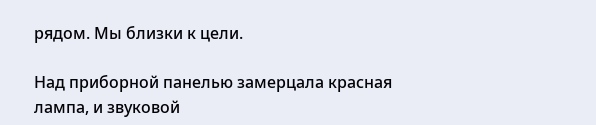рядом. Мы близки к цели.

Над приборной панелью замерцала красная лампа, и звуковой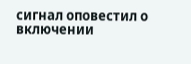сигнал оповестил о включении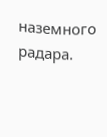наземного радара.